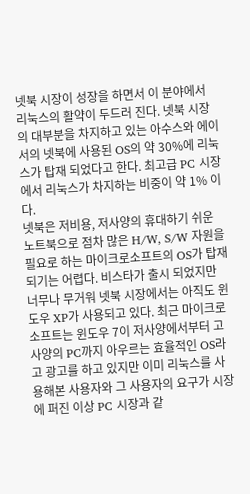넷북 시장이 성장을 하면서 이 분야에서 리눅스의 활약이 두드러 진다. 넷북 시장의 대부분을 차지하고 있는 아수스와 에이서의 넷북에 사용된 OS의 약 30%에 리눅스가 탑재 되었다고 한다. 최고급 PC 시장에서 리눅스가 차지하는 비중이 약 1% 이다.
넷북은 저비용, 저사양의 휴대하기 쉬운 노트북으로 점차 많은 H/W, S/W 자원을 필요로 하는 마이크로소프트의 OS가 탑재되기는 어렵다. 비스타가 출시 되었지만 너무나 무거워 넷북 시장에서는 아직도 윈도우 XP가 사용되고 있다. 최근 마이크로소프트는 윈도우 7이 저사양에서부터 고사양의 PC까지 아우르는 효율적인 OS라고 광고를 하고 있지만 이미 리눅스를 사용해본 사용자와 그 사용자의 요구가 시장에 퍼진 이상 PC 시장과 같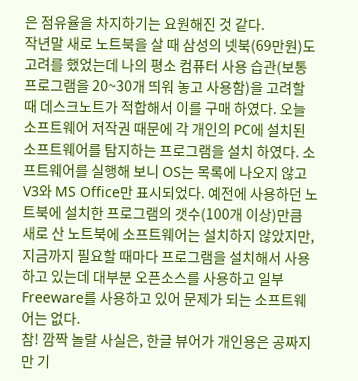은 점유율을 차지하기는 요원해진 것 같다.
작년말 새로 노트북을 살 때 삼성의 넷북(69만원)도 고려를 했었는데 나의 평소 컴퓨터 사용 습관(보통 프로그램을 20~30개 띄워 놓고 사용함)을 고려할 때 데스크노트가 적합해서 이를 구매 하였다. 오늘 소프트웨어 저작권 때문에 각 개인의 PC에 설치된 소프트웨어를 탐지하는 프로그램을 설치 하였다. 소프트웨어를 실행해 보니 OS는 목록에 나오지 않고 V3와 MS Office만 표시되었다. 예전에 사용하던 노트북에 설치한 프로그램의 갯수(100개 이상)만큼 새로 산 노트북에 소프트웨어는 설치하지 않았지만, 지금까지 필요할 때마다 프로그램을 설치해서 사용하고 있는데 대부분 오픈소스를 사용하고 일부 Freeware를 사용하고 있어 문제가 되는 소프트웨어는 없다.
참! 깜짝 놀랄 사실은, 한글 뷰어가 개인용은 공짜지만 기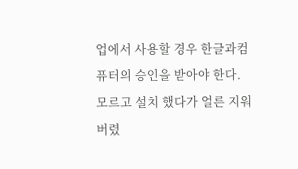업에서 사용할 경우 한글과컴퓨터의 승인을 받아야 한다. 모르고 설치 했다가 얼른 지워 버렸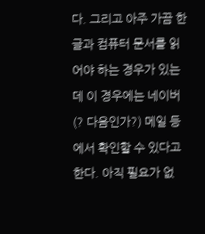다. 그리고 아주 가끔 한글과 컴퓨터 문서를 읽어야 하는 경우가 있는데 이 경우에는 네이버(? 다음인가?) 메일 등에서 확인할 수 있다고 한다. 아직 필요가 없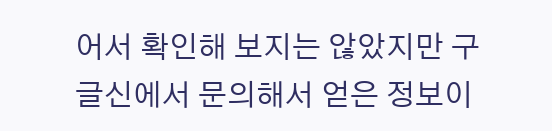어서 확인해 보지는 않았지만 구글신에서 문의해서 얻은 정보이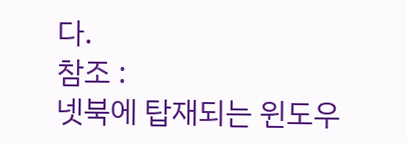다.
참조 :
넷북에 탑재되는 윈도우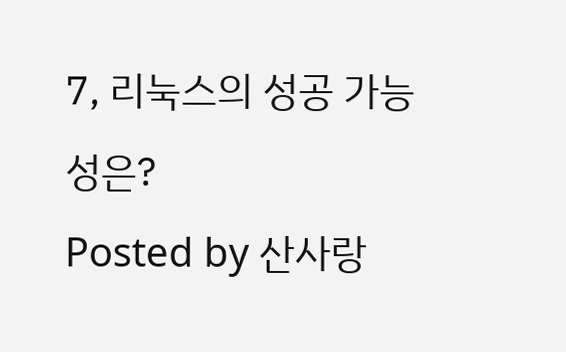7, 리눅스의 성공 가능성은?
Posted by 산사랑